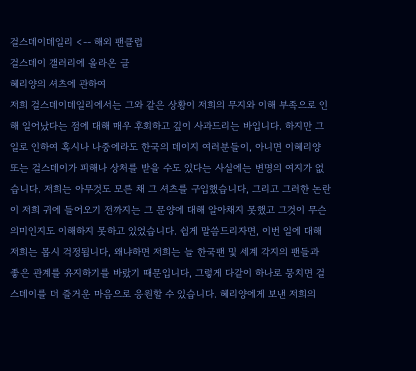걸스데이데일리 <-- 해외 팬클럽
걸스데이 갤러리에 올라온 글
혜리양의 셔츠에 관하여
저희 걸스데이데일리에서는 그와 같은 상황이 저희의 무지와 이해 부족으로 인해 일어났다는 점에 대해 매우 후회하고 깊이 사과드리는 바입니다. 하지만 그 일로 인하여 혹시나 나중에라도 한국의 데이지 여러분들이, 아니면 이혜리양 또는 걸스데이가 피해나 상처를 받을 수도 있다는 사실에는 변명의 여지가 없습니다. 저희는 아무것도 모른 채 그 셔츠를 구입했습니다, 그리고 그러한 논란이 저희 귀에 들어오기 전까지는 그 문양에 대해 알아채지 못했고 그것이 무슨 의미인지도 이해하지 못하고 있었습니다. 쉽게 말씀드리자면, 이번 일에 대해 저희는 몹시 걱정됩니다, 왜냐하면 저희는 늘 한국팬 및 세계 각지의 팬들과 좋은 관계를 유지하기를 바랐기 때문입니다, 그렇게 다같이 하나로 뭉치면 걸스데이를 더 즐거운 마음으로 응원할 수 있습니다. 혜리양에게 보낸 저희의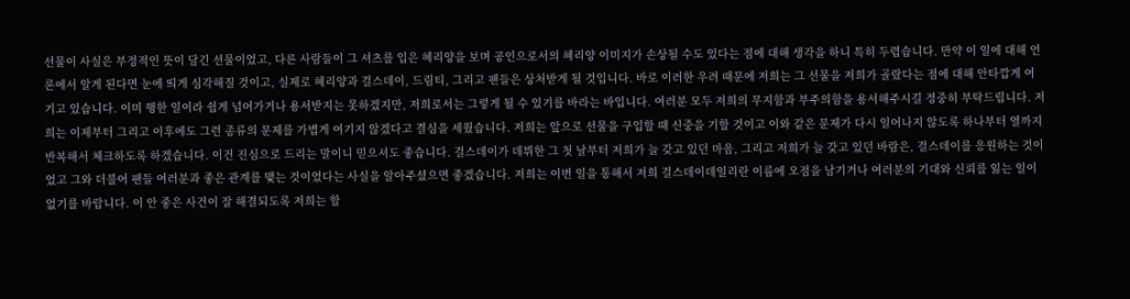선물이 사실은 부정적인 뜻이 담긴 선물이었고, 다른 사람들이 그 셔츠를 입은 혜리양을 보며 공인으로서의 혜리양 이미지가 손상될 수도 있다는 점에 대해 생각을 하니 특히 두렵습니다. 만약 이 일에 대해 언론에서 알게 된다면 눈에 띄게 심각해질 것이고, 실제로 혜리양과 걸스데이, 드림티, 그리고 팬들은 상처받게 될 것입니다. 바로 이러한 우려 때문에 저희는 그 선물을 저희가 골랐다는 점에 대해 안타깝게 여기고 있습니다. 이미 행한 일이라 쉽게 넘어가거나 용서받지는 못하겠지만, 저희로서는 그렇게 될 수 있기를 바라는 바입니다. 여러분 모두 저희의 무지함과 부주의함을 용서해주시길 정중히 부탁드립니다. 저희는 이제부터 그리고 이후에도 그런 종류의 문제를 가볍게 여기지 않겠다고 결심을 세웠습니다. 저희는 앞으로 선물을 구입할 때 신중을 기할 것이고 이와 같은 문제가 다시 일어나지 않도록 하나부터 열까지 반복해서 체크하도록 하겠습니다. 이건 진심으로 드리는 말이니 믿으셔도 좋습니다. 걸스데이가 데뷔한 그 첫 날부터 저희가 늘 갖고 있던 마음, 그리고 저희가 늘 갖고 있던 바람은, 걸스데이를 응원하는 것이었고 그와 더불어 팬들 여러분과 좋은 관계를 맺는 것이었다는 사실을 알아주셨으면 좋겠습니다. 저희는 이번 일을 통해서 저희 걸스데이데일리란 이름에 오점을 남기거나 여러분의 기대와 신뢰를 잃는 일이 없기를 바랍니다. 이 안 좋은 사건이 잘 해결되도록 저희는 할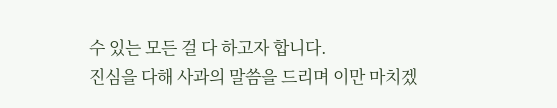수 있는 모든 걸 다 하고자 합니다.
진심을 다해 사과의 말씀을 드리며 이만 마치겠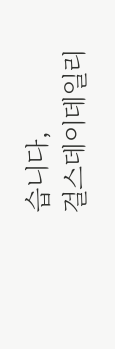습니다,
걸스데이데일리